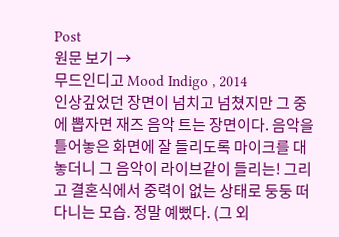Post
원문 보기 →
무드인디고 Mood Indigo , 2014
인상깊었던 장면이 넘치고 넘쳤지만 그 중에 뽑자면 재즈 음악 트는 장면이다. 음악을 틀어놓은 화면에 잘 들리도록 마이크를 대 놓더니 그 음악이 라이브같이 들리는! 그리고 결혼식에서 중력이 없는 상태로 둥둥 떠다니는 모습. 정말 예뻤다. (그 외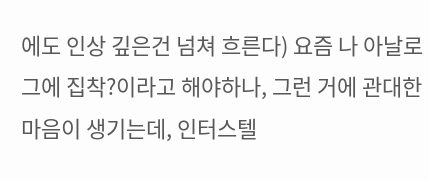에도 인상 깊은건 넘쳐 흐른다) 요즘 나 아날로그에 집착?이라고 해야하나, 그런 거에 관대한 마음이 생기는데, 인터스텔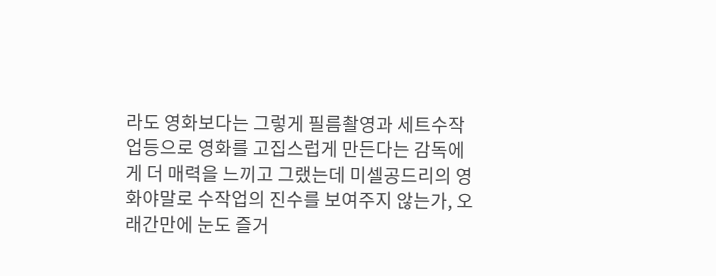라도 영화보다는 그렇게 필름촬영과 세트수작업등으로 영화를 고집스럽게 만든다는 감독에게 더 매력을 느끼고 그랬는데 미셀공드리의 영화야말로 수작업의 진수를 보여주지 않는가, 오래간만에 눈도 즐거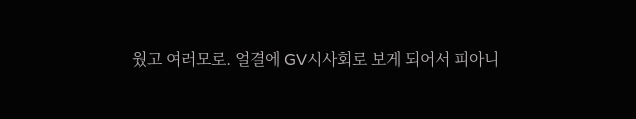웠고 여러모로. 얼결에 GV시사회로 보게 되어서 피아니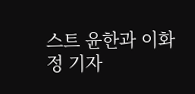스트 윤한과 이화정 기자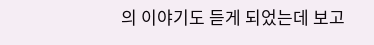의 이야기도 듣게 되었는데 보고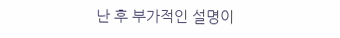난 후 부가적인 설명이